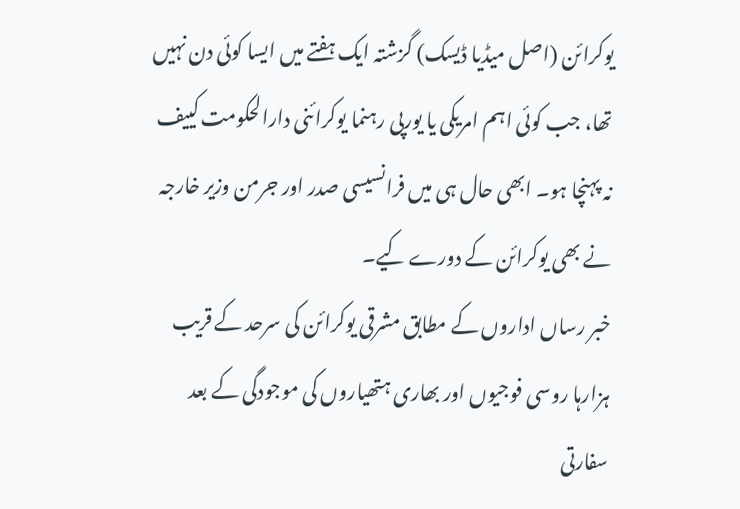یوکرائن (اصل میڈیا ڈیسک) گزشتہ ایک ہفتے میں ایسا کوئی دن نہیں تھا، جب کوئی اہم امریکی یا یورپی رہنما یوکرائنی دارالحکومت کییف نہ پہنچا ہو۔ ابھی حال ہی میں فرانسیسی صدر اور جرمن وزیر خارجہ نے بھی یوکرائن کے دورے کیے۔
خبر رساں اداروں کے مطابق مشرقی یوکرائن کی سرحد کے قریب ہزارہا روسی فوجیوں اور بھاری ہتھیاروں کی موجودگی کے بعد سفارتی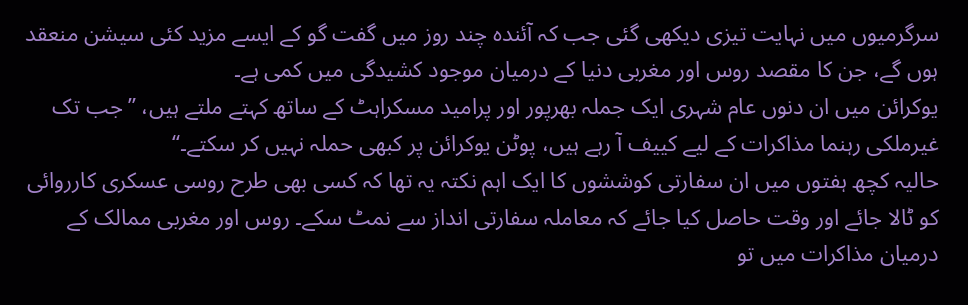سرگرمیوں میں نہایت تیزی دیکھی گئی جب کہ آئندہ چند روز میں گفت گو کے ایسے مزید کئی سیشن منعقد ہوں گے، جن کا مقصد روس اور مغربی دنیا کے درمیان موجود کشیدگی میں کمی ہے۔
یوکرائن میں ان دنوں عام شہری ایک جملہ بھرپور اور پرامید مسکراہٹ کے ساتھ کہتے ملتے ہیں، ”جب تک غیرملکی رہنما مذاکرات کے لیے کییف آ رہے ہیں، پوٹن یوکرائن پر کبھی حملہ نہیں کر سکتے۔‘‘
حالیہ کچھ ہفتوں میں ان سفارتی کوششوں کا ایک اہم نکتہ یہ تھا کہ کسی بھی طرح روسی عسکری کارروائی کو ٹالا جائے اور وقت حاصل کیا جائے کہ معاملہ سفارتی انداز سے نمٹ سکے۔ روس اور مغربی ممالک کے درمیان مذاکرات میں تو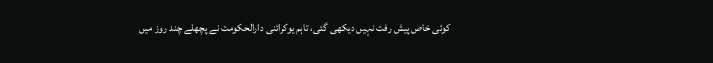کوئی خاص پیش رفت نہیں دیکھی گئی، تاہم یوکرائنی دارالحکومت نے پچھلے چند روز میں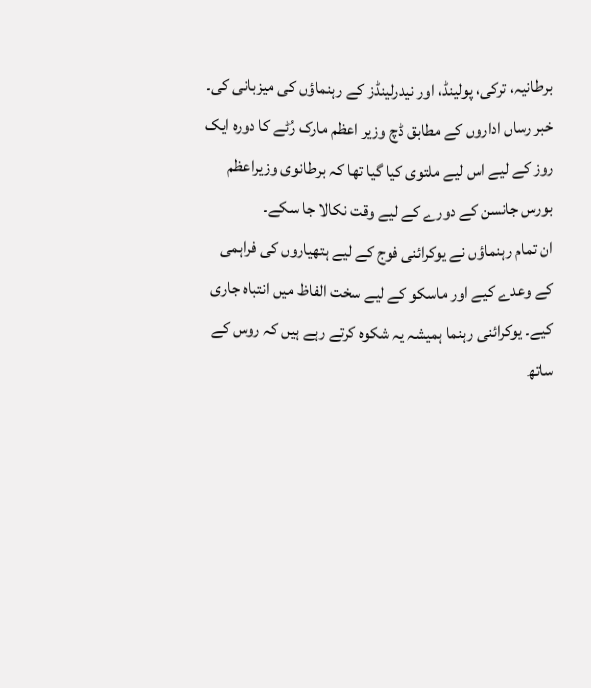برطانیہ، ترکی، پولینڈ، اور نیدرلینڈز کے رہنماؤں کی میزبانی کی۔ خبر رساں اداروں کے مطابق ڈچ وزیر اعظم مارک رُٹے کا دورہ ایک روز کے لیے اس لیے ملتوی کیا گیا تھا کہ برطانوی وزیراعظم بورس جانسن کے دورے کے لیے وقت نکالا جا سکے۔
ان تمام رہنماؤں نے یوکرائنی فوج کے لیے ہتھیاروں کی فراہمی کے وعدے کیے اور ماسکو کے لیے سخت الفاظ میں انتباہ جاری کیے۔ یوکرائنی رہنما ہمیشہ یہ شکوہ کرتے رہے ہیں کہ روس کے ساتھ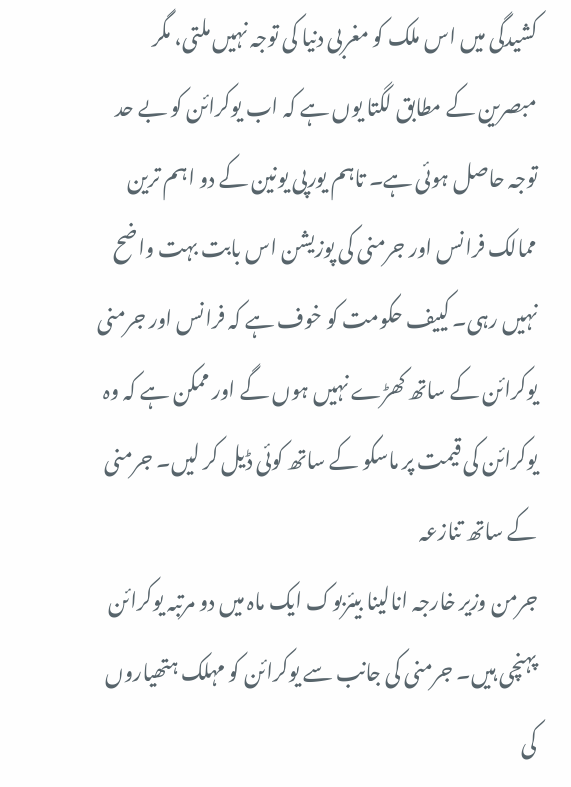کشیدگی میں اس ملک کو مغربی دنیا کی توجہ نہیں ملتی، مگر مبصرین کے مطابق لگتا یوں ہے کہ اب یوکرائن کو بے حد توجہ حاصل ہوئی ہے۔ تاہم یورپی یونین کے دو اہم ترین ممالک فرانس اور جرمنی کی پوزیشن اس بابت بہت واضح نہیں رہی۔ کییف حکومت کو خوف ہے کہ فرانس اور جرمنی یوکرائن کے ساتھ کھڑے نہیں ہوں گے اور ممکن ہے کہ وہ یوکرائن کی قیمت پر ماسکو کے ساتھ کوئی ڈیل کر لیں۔ جرمنی کے ساتھ تنازعہ
جرمن وزیر خارجہ انالینا بیئربوک ایک ماہ میں دو مرتبہ یوکرائن پہنچی ہیں۔ جرمنی کی جانب سے یوکرائن کو مہلک ہتھیاروں کی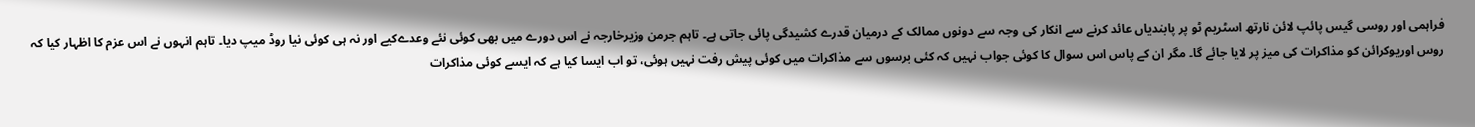فراہمی اور روسی گیس پائپ لائن نارتھ اسٹریم ٹو پر پابندیاں عائد کرنے سے انکار کی وجہ سے دونوں ممالک کے درمیان قدرے کشیدگی پائی جاتی ہے۔ تاہم جرمن وزیرخارجہ نے اس دورے میں بھی کوئی نئے وعدےکیے اور نہ ہی کوئی نیا روڈ میپ دیا۔ تاہم انہوں نے اس عزم کا اظہار کیا کہ روس اوریوکرائن کو مذاکرات کی میز پر لایا جائے گا۔ مگر ان کے پاس اس سوال کا کوئی جواب نہیں کہ کئی برسوں سے مذاکرات میں کوئی پیش رفت نہیں ہوئی، تو اب ایسا کیا ہے کہ ایسے کوئی مذاکرات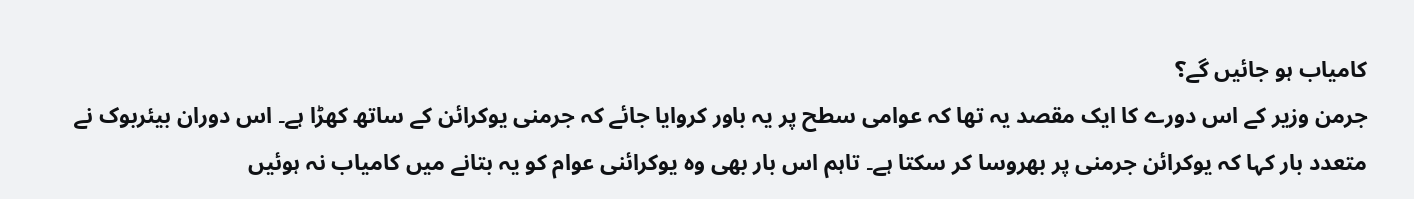کامیاب ہو جائیں گے؟
جرمن وزیر کے اس دورے کا ایک مقصد یہ تھا کہ عوامی سطح پر یہ باور کروایا جائے کہ جرمنی یوکرائن کے ساتھ کھڑا ہے۔ اس دوران بیئربوک نے متعدد بار کہا کہ یوکرائن جرمنی پر بھروسا کر سکتا ہے۔ تاہم اس بار بھی وہ یوکرائنی عوام کو یہ بتانے میں کامیاب نہ ہوئیں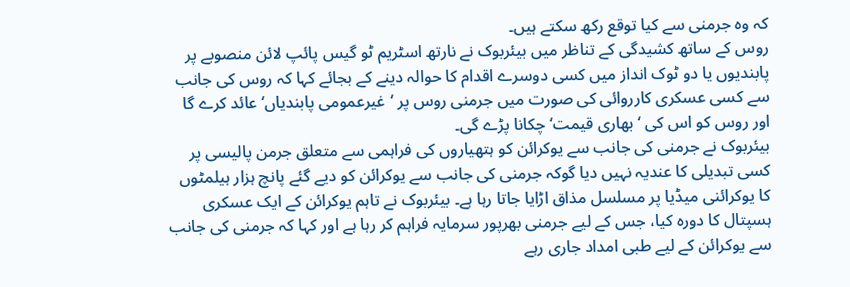کہ وہ جرمنی سے کیا توقع رکھ سکتے ہیں۔
روس کے ساتھ کشیدگی کے تناظر میں بیئربوک نے نارتھ اسٹریم ٹو گیس پائپ لائن منصوبے پر پابندیوں یا دو ٹوک انداز میں کسی دوسرے اقدام کا حوالہ دینے کے بجائے کہا کہ روس کی جانب سے کسی عسکری کارروائی کی صورت میں جرمنی روس پر ‘غیرعمومی پابندیاں‘ عائد کرے گا اور روس کو اس کی ‘بھاری قیمت‘ چکانا پڑے گی۔
بیئربوک نے جرمنی کی جانب سے یوکرائن کو ہتھیاروں کی فراہمی سے متعلق جرمن پالیسی پر کسی تبدیلی کا عندیہ نہیں دیا گوکہ جرمنی کی جانب سے یوکرائن کو دیے گئے پانچ ہزار ہیلمٹوں کا یوکرائنی میڈیا پر مسلسل مذاق اڑایا جاتا رہا ہے۔ بیئربوک نے تاہم یوکرائن کے ایک عسکری ہسپتال کا دورہ کیا، جس کے لیے جرمنی بھرپور سرمایہ فراہم کر رہا ہے اور کہا کہ جرمنی کی جانب سے یوکرائن کے لیے طبی امداد جاری رہے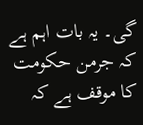گی۔ یہ بات اہم ہے کہ جرمن حکومت کا موقف ہے کہ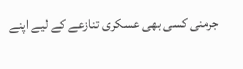جرمنی کسی بھی عسکری تنازعے کے لیے اپنے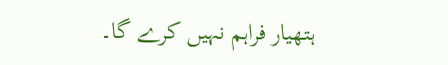ہتھیار فراہم نہیں کرے گا۔